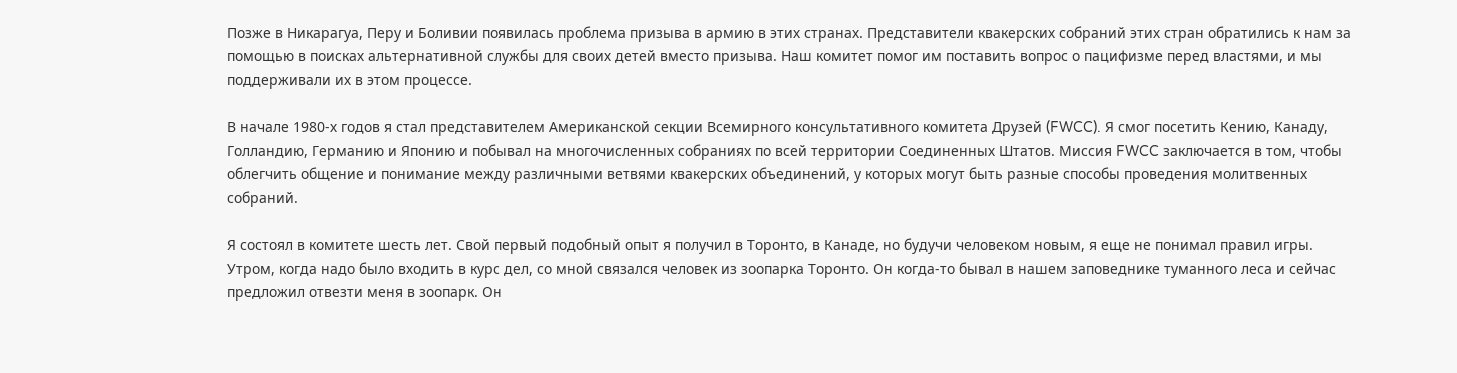Позже в Никарагуа, Перу и Боливии появилась проблема призыва в армию в этих странах. Представители квакерских собраний этих стран обратились к нам за помощью в поисках альтернативной службы для своих детей вместо призыва. Наш комитет помог им поставить вопрос о пацифизме перед властями, и мы поддерживали их в этом процессе.

В начале 1980-х годов я стал представителем Американской секции Всемирного консультативного комитета Друзей (FWCC). Я смог посетить Кению, Канаду, Голландию, Германию и Японию и побывал на многочисленных собраниях по всей территории Соединенных Штатов. Миссия FWCC заключается в том, чтобы облегчить общение и понимание между различными ветвями квакерских объединений, у которых могут быть разные способы проведения молитвенных собраний.

Я состоял в комитете шесть лет. Свой первый подобный опыт я получил в Торонто, в Канаде, но будучи человеком новым, я еще не понимал правил игры. Утром, когда надо было входить в курс дел, со мной связался человек из зоопарка Торонто. Он когда-то бывал в нашем заповеднике туманного леса и сейчас предложил отвезти меня в зоопарк. Он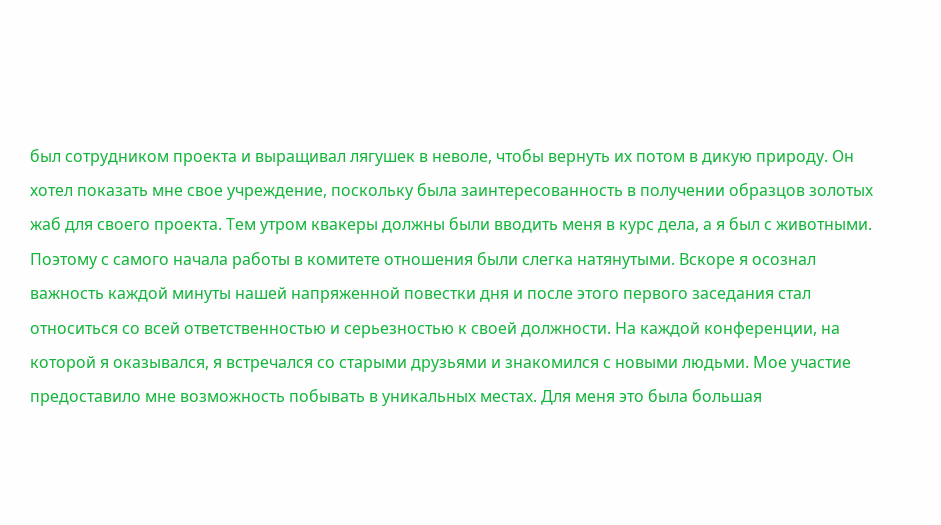был сотрудником проекта и выращивал лягушек в неволе, чтобы вернуть их потом в дикую природу. Он хотел показать мне свое учреждение, поскольку была заинтересованность в получении образцов золотых жаб для своего проекта. Тем утром квакеры должны были вводить меня в курс дела, а я был с животными. Поэтому с самого начала работы в комитете отношения были слегка натянутыми. Вскоре я осознал важность каждой минуты нашей напряженной повестки дня и после этого первого заседания стал относиться со всей ответственностью и серьезностью к своей должности. На каждой конференции, на которой я оказывался, я встречался со старыми друзьями и знакомился с новыми людьми. Мое участие предоставило мне возможность побывать в уникальных местах. Для меня это была большая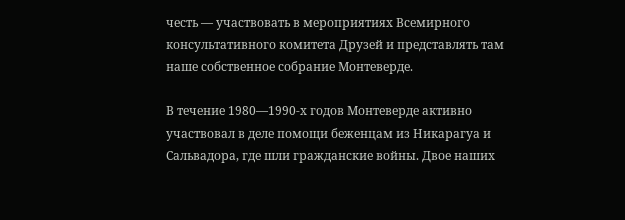честь — участвовать в мероприятиях Всемирного консультативного комитета Друзей и представлять там наше собственное собрание Монтеверде.

В течение 1980—1990-х годов Монтеверде активно участвовал в деле помощи беженцам из Никарагуа и Сальвадора, где шли гражданские войны. Двое наших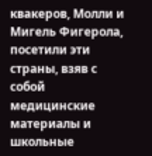квакеров, Молли и Мигель Фигерола, посетили эти страны, взяв с собой медицинские материалы и школьные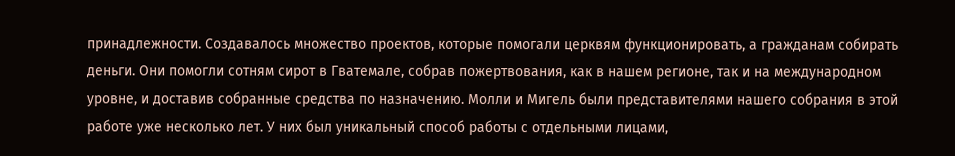принадлежности. Создавалось множество проектов, которые помогали церквям функционировать, а гражданам собирать деньги. Они помогли сотням сирот в Гватемале, собрав пожертвования, как в нашем регионе, так и на международном уровне, и доставив собранные средства по назначению. Молли и Мигель были представителями нашего собрания в этой работе уже несколько лет. У них был уникальный способ работы с отдельными лицами,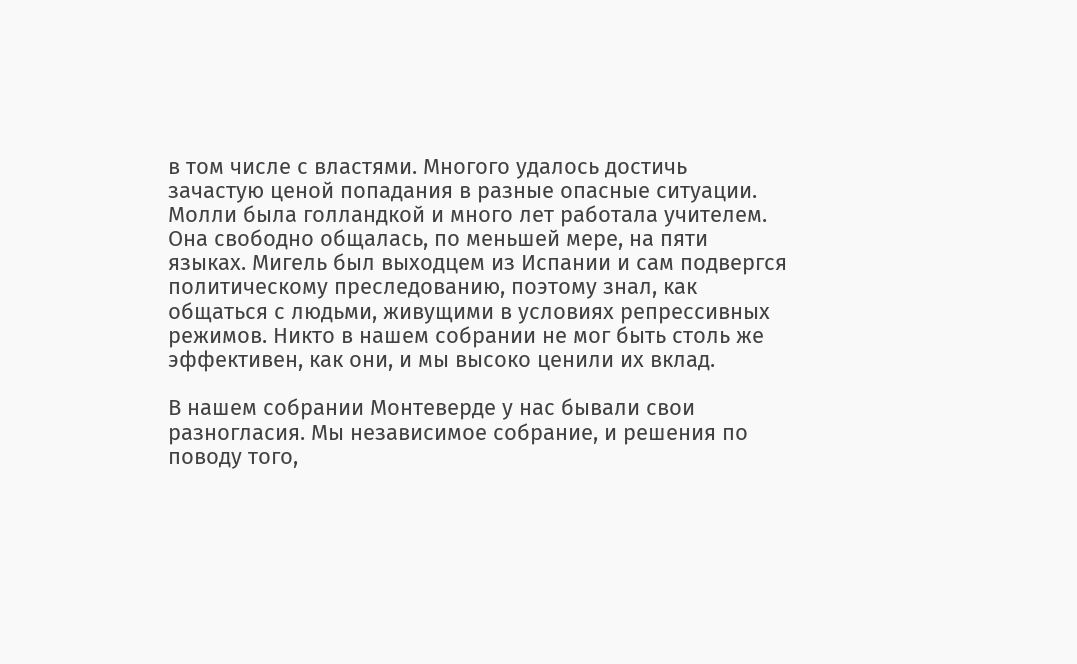в том числе с властями. Многого удалось достичь зачастую ценой попадания в разные опасные ситуации. Молли была голландкой и много лет работала учителем. Она свободно общалась, по меньшей мере, на пяти языках. Мигель был выходцем из Испании и сам подвергся политическому преследованию, поэтому знал, как общаться с людьми, живущими в условиях репрессивных режимов. Никто в нашем собрании не мог быть столь же эффективен, как они, и мы высоко ценили их вклад.

В нашем собрании Монтеверде у нас бывали свои разногласия. Мы независимое собрание, и решения по поводу того,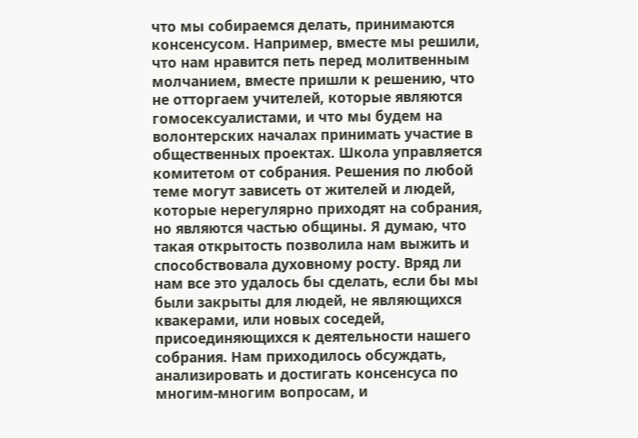что мы собираемся делать, принимаются консенсусом. Например, вместе мы решили, что нам нравится петь перед молитвенным молчанием, вместе пришли к решению, что не отторгаем учителей, которые являются гомосексуалистами, и что мы будем на волонтерских началах принимать участие в общественных проектах. Школа управляется комитетом от собрания. Решения по любой теме могут зависеть от жителей и людей, которые нерегулярно приходят на собрания, но являются частью общины. Я думаю, что такая открытость позволила нам выжить и способствовала духовному росту. Вряд ли нам все это удалось бы сделать, если бы мы были закрыты для людей, не являющихся квакерами, или новых соседей, присоединяющихся к деятельности нашего собрания. Нам приходилось обсуждать, анализировать и достигать консенсуса по многим-многим вопросам, и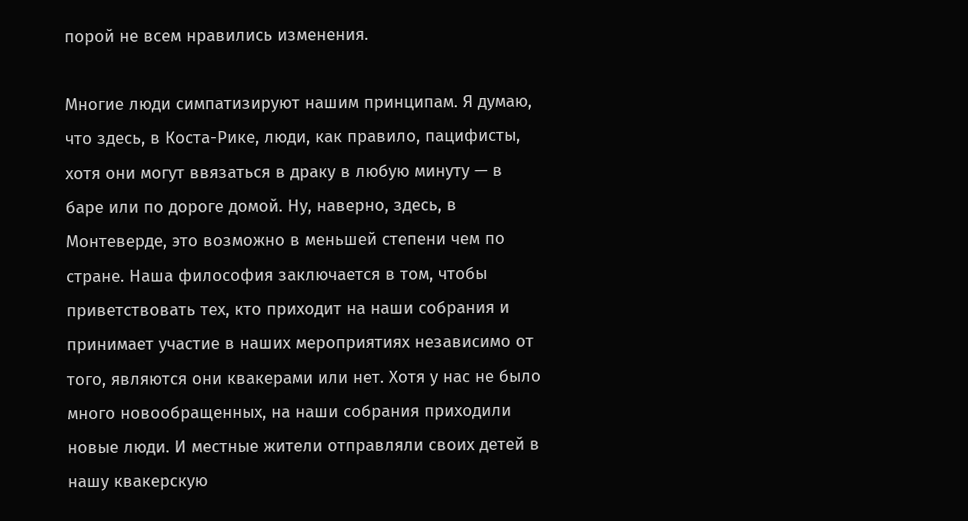порой не всем нравились изменения.

Многие люди симпатизируют нашим принципам. Я думаю, что здесь, в Коста-Рике, люди, как правило, пацифисты, хотя они могут ввязаться в драку в любую минуту — в баре или по дороге домой. Ну, наверно, здесь, в Монтеверде, это возможно в меньшей степени чем по стране. Наша философия заключается в том, чтобы приветствовать тех, кто приходит на наши собрания и принимает участие в наших мероприятиях независимо от того, являются они квакерами или нет. Хотя у нас не было много новообращенных, на наши собрания приходили новые люди. И местные жители отправляли своих детей в нашу квакерскую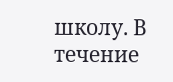школу. В течение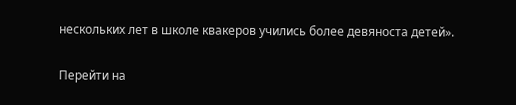нескольких лет в школе квакеров учились более девяноста детей».

Перейти на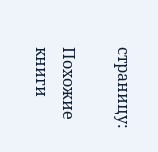страницу:

Похожие книги